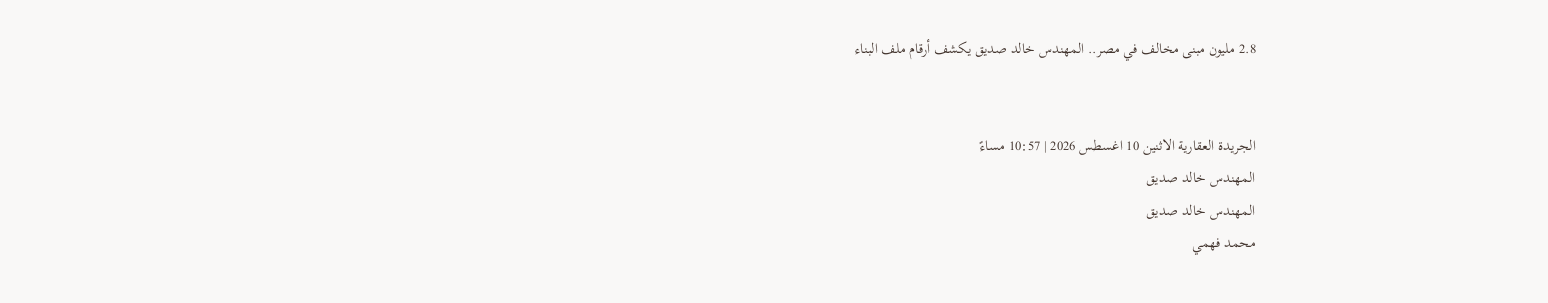2.8 مليون مبنى مخالف في مصر.. المهندس خالد صديق يكشف أرقام ملف البناء


الجريدة العقارية الاثنين 10 اغسطس 2026 | 10:57 مساءً
المهندس خالد صديق
المهندس خالد صديق
محمد فهمي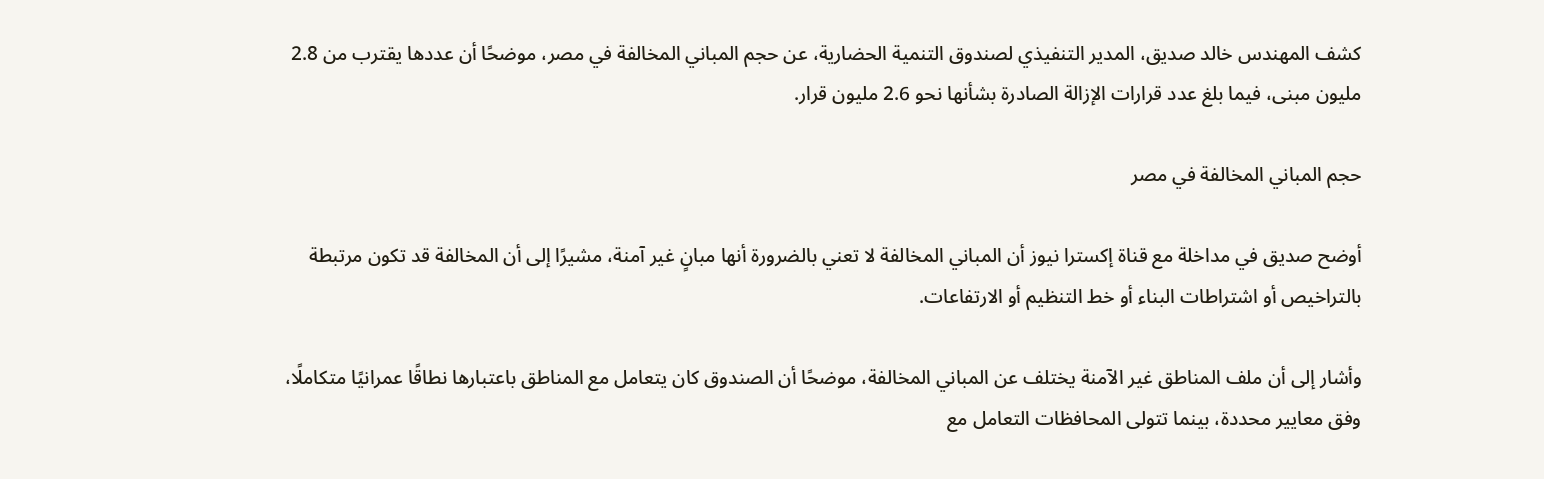كشف المهندس خالد صديق، المدير التنفيذي لصندوق التنمية الحضارية، عن حجم المباني المخالفة في مصر، موضحًا أن عددها يقترب من 2.8 مليون مبنى، فيما بلغ عدد قرارات الإزالة الصادرة بشأنها نحو 2.6 مليون قرار.

حجم المباني المخالفة في مصر

أوضح صديق في مداخلة مع قناة إكسترا نيوز أن المباني المخالفة لا تعني بالضرورة أنها مبانٍ غير آمنة، مشيرًا إلى أن المخالفة قد تكون مرتبطة بالتراخيص أو اشتراطات البناء أو خط التنظيم أو الارتفاعات.

وأشار إلى أن ملف المناطق غير الآمنة يختلف عن المباني المخالفة، موضحًا أن الصندوق كان يتعامل مع المناطق باعتبارها نطاقًا عمرانيًا متكاملًا، وفق معايير محددة، بينما تتولى المحافظات التعامل مع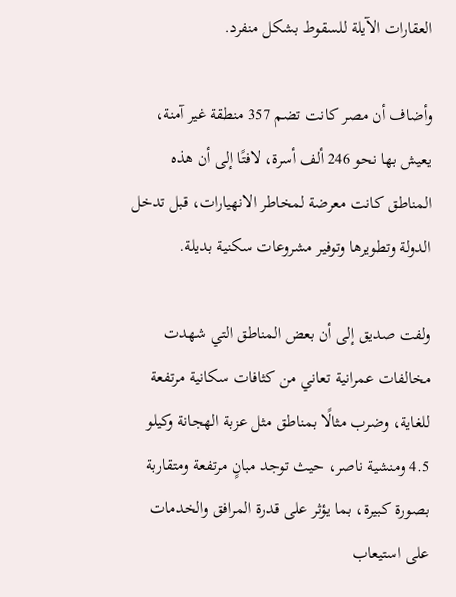العقارات الآيلة للسقوط بشكل منفرد.

وأضاف أن مصر كانت تضم 357 منطقة غير آمنة، يعيش بها نحو 246 ألف أسرة، لافتًا إلى أن هذه المناطق كانت معرضة لمخاطر الانهيارات، قبل تدخل الدولة وتطويرها وتوفير مشروعات سكنية بديلة.

ولفت صديق إلى أن بعض المناطق التي شهدت مخالفات عمرانية تعاني من كثافات سكانية مرتفعة للغاية، وضرب مثالًا بمناطق مثل عزبة الهجانة وكيلو 4.5 ومنشية ناصر، حيث توجد مبانٍ مرتفعة ومتقاربة بصورة كبيرة، بما يؤثر على قدرة المرافق والخدمات على استيعاب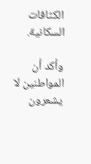الكثافات السكانية.

وأكد أن المواطنين لا يشعرون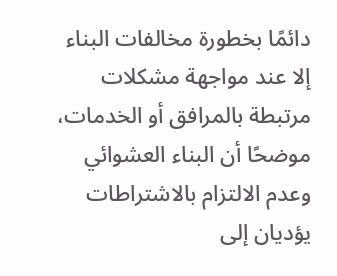دائمًا بخطورة مخالفات البناء إلا عند مواجهة مشكلات مرتبطة بالمرافق أو الخدمات، موضحًا أن البناء العشوائي وعدم الالتزام بالاشتراطات يؤديان إلى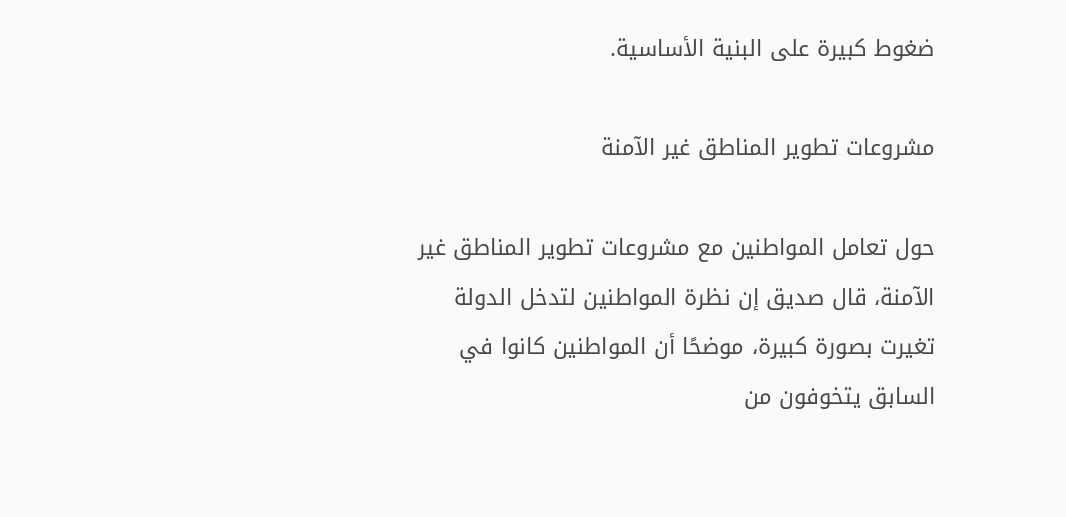ضغوط كبيرة على البنية الأساسية.

مشروعات تطوير المناطق غير الآمنة

حول تعامل المواطنين مع مشروعات تطوير المناطق غير الآمنة، قال صديق إن نظرة المواطنين لتدخل الدولة تغيرت بصورة كبيرة، موضحًا أن المواطنين كانوا في السابق يتخوفون من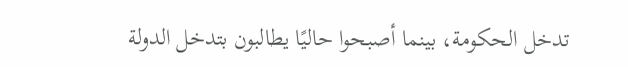تدخل الحكومة، بينما أصبحوا حاليًا يطالبون بتدخل الدولة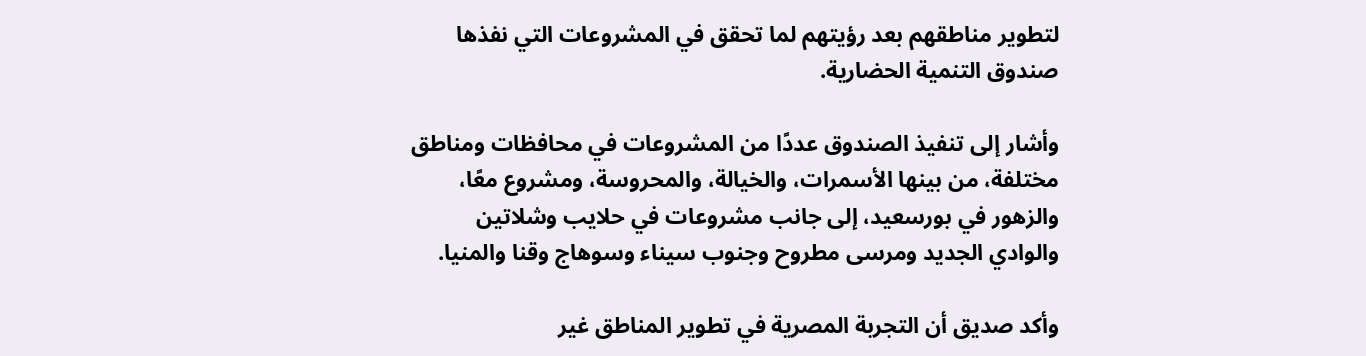لتطوير مناطقهم بعد رؤيتهم لما تحقق في المشروعات التي نفذها صندوق التنمية الحضارية.

وأشار إلى تنفيذ الصندوق عددًا من المشروعات في محافظات ومناطق مختلفة، من بينها الأسمرات، والخيالة، والمحروسة، ومشروع معًا، والزهور في بورسعيد، إلى جانب مشروعات في حلايب وشلاتين والوادي الجديد ومرسى مطروح وجنوب سيناء وسوهاج وقنا والمنيا.

وأكد صديق أن التجربة المصرية في تطوير المناطق غير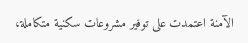الآمنة اعتمدت على توفير مشروعات سكنية متكاملة،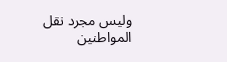وليس مجرد نقل المواطنين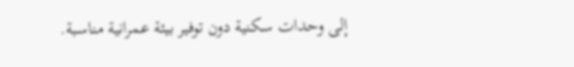إلى وحدات سكنية دون توفير بيئة عمرانية مناسبة.